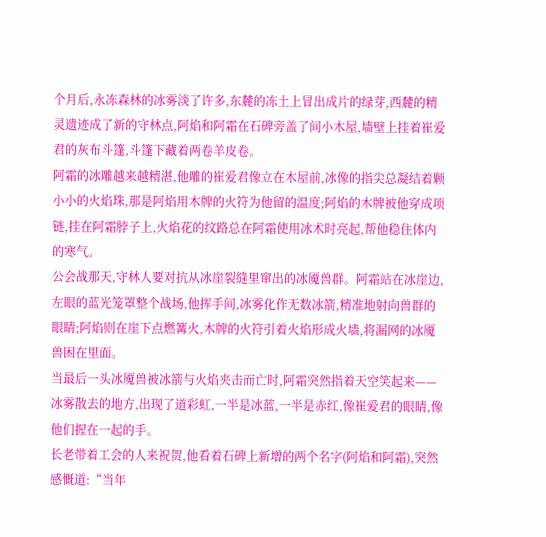个月后,永冻森林的冰雾淡了许多,东麓的冻土上冒出成片的绿芽,西麓的精灵遗迹成了新的守林点,阿焰和阿霜在石碑旁盖了间小木屋,墙壁上挂着崔爱君的灰布斗篷,斗篷下藏着两卷羊皮卷。
阿霜的冰雕越来越精湛,他雕的崔爱君像立在木屋前,冰像的指尖总凝结着颗小小的火焰珠,那是阿焰用木牌的火符为他留的温度;阿焰的木牌被他穿成项链,挂在阿霜脖子上,火焰花的纹路总在阿霜使用冰术时亮起,帮他稳住体内的寒气。
公会战那天,守林人要对抗从冰崖裂缝里窜出的冰魇兽群。阿霜站在冰崖边,左眼的蓝光笼罩整个战场,他挥手间,冰雾化作无数冰箭,精准地射向兽群的眼睛;阿焰则在崖下点燃篝火,木牌的火符引着火焰形成火墙,将漏网的冰魇兽困在里面。
当最后一头冰魇兽被冰箭与火焰夹击而亡时,阿霜突然指着天空笑起来——冰雾散去的地方,出现了道彩虹,一半是冰蓝,一半是赤红,像崔爱君的眼睛,像他们握在一起的手。
长老带着工会的人来祝贺,他看着石碑上新增的两个名字(阿焰和阿霜),突然感慨道:“当年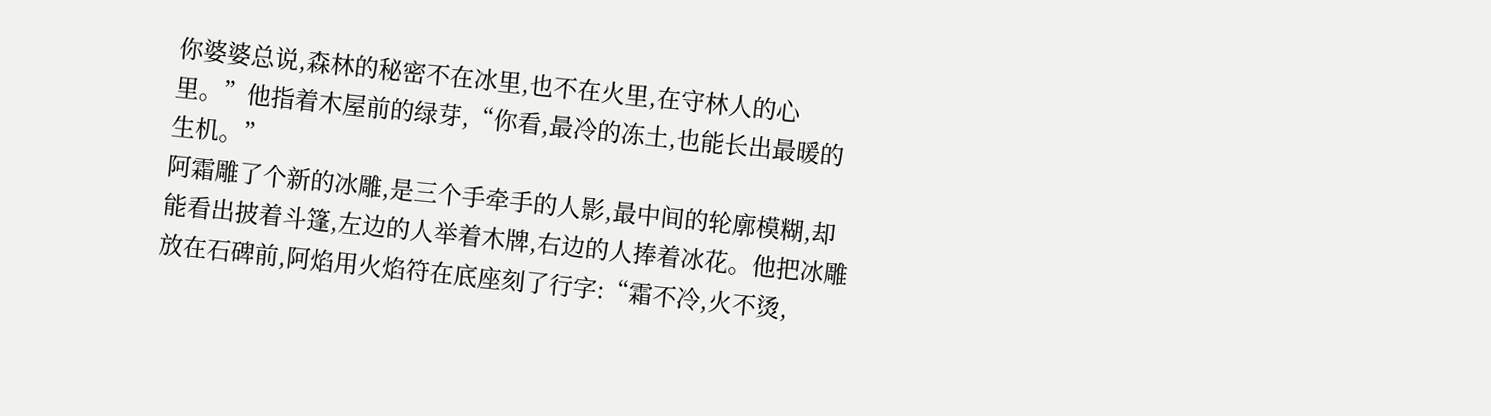你婆婆总说,森林的秘密不在冰里,也不在火里,在守林人的心里。”他指着木屋前的绿芽,“你看,最冷的冻土,也能长出最暖的生机。”
阿霜雕了个新的冰雕,是三个手牵手的人影,最中间的轮廓模糊,却能看出披着斗篷,左边的人举着木牌,右边的人捧着冰花。他把冰雕放在石碑前,阿焰用火焰符在底座刻了行字:“霜不冷,火不烫,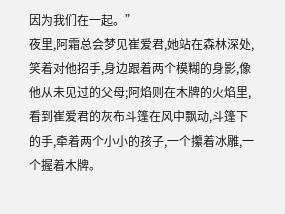因为我们在一起。”
夜里,阿霜总会梦见崔爱君,她站在森林深处,笑着对他招手,身边跟着两个模糊的身影,像他从未见过的父母;阿焰则在木牌的火焰里,看到崔爱君的灰布斗篷在风中飘动,斗篷下的手,牵着两个小小的孩子,一个攥着冰雕,一个握着木牌。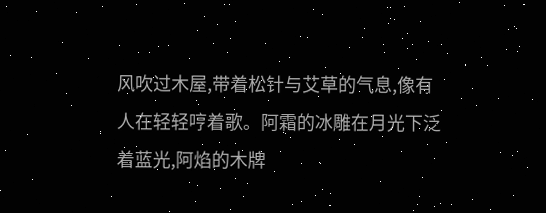风吹过木屋,带着松针与艾草的气息,像有人在轻轻哼着歌。阿霜的冰雕在月光下泛着蓝光,阿焰的木牌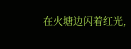在火塘边闪着红光,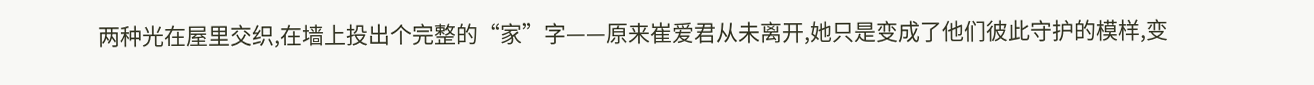两种光在屋里交织,在墙上投出个完整的“家”字——原来崔爱君从未离开,她只是变成了他们彼此守护的模样,变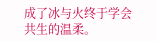成了冰与火终于学会共生的温柔。